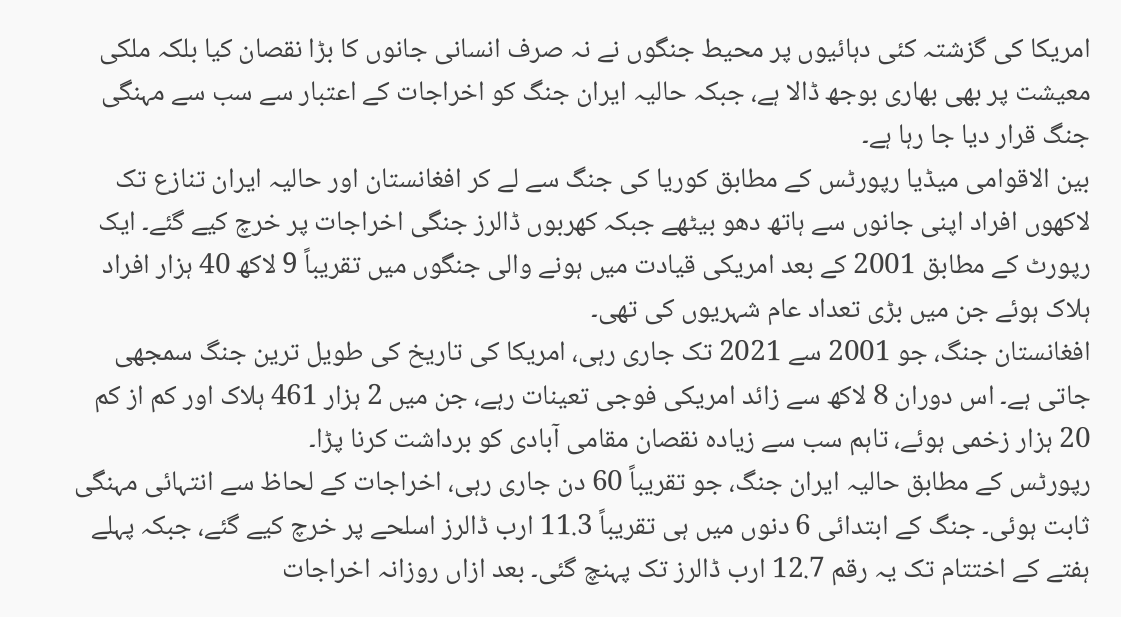امریکا کی گزشتہ کئی دہائیوں پر محیط جنگوں نے نہ صرف انسانی جانوں کا بڑا نقصان کیا بلکہ ملکی معیشت پر بھی بھاری بوجھ ڈالا ہے، جبکہ حالیہ ایران جنگ کو اخراجات کے اعتبار سے سب سے مہنگی جنگ قرار دیا جا رہا ہے۔
بین الاقوامی میڈیا رپورٹس کے مطابق کوریا کی جنگ سے لے کر افغانستان اور حالیہ ایران تنازع تک لاکھوں افراد اپنی جانوں سے ہاتھ دھو بیٹھے جبکہ کھربوں ڈالرز جنگی اخراجات پر خرچ کیے گئے۔ ایک رپورٹ کے مطابق 2001 کے بعد امریکی قیادت میں ہونے والی جنگوں میں تقریباً 9 لاکھ 40 ہزار افراد ہلاک ہوئے جن میں بڑی تعداد عام شہریوں کی تھی۔
افغانستان جنگ، جو 2001 سے 2021 تک جاری رہی، امریکا کی تاریخ کی طویل ترین جنگ سمجھی جاتی ہے۔ اس دوران 8 لاکھ سے زائد امریکی فوجی تعینات رہے، جن میں 2 ہزار 461 ہلاک اور کم از کم 20 ہزار زخمی ہوئے، تاہم سب سے زیادہ نقصان مقامی آبادی کو برداشت کرنا پڑا۔
رپورٹس کے مطابق حالیہ ایران جنگ، جو تقریباً 60 دن جاری رہی، اخراجات کے لحاظ سے انتہائی مہنگی ثابت ہوئی۔ جنگ کے ابتدائی 6 دنوں میں ہی تقریباً 11.3 ارب ڈالرز اسلحے پر خرچ کیے گئے، جبکہ پہلے ہفتے کے اختتام تک یہ رقم 12.7 ارب ڈالرز تک پہنچ گئی۔ بعد ازاں روزانہ اخراجات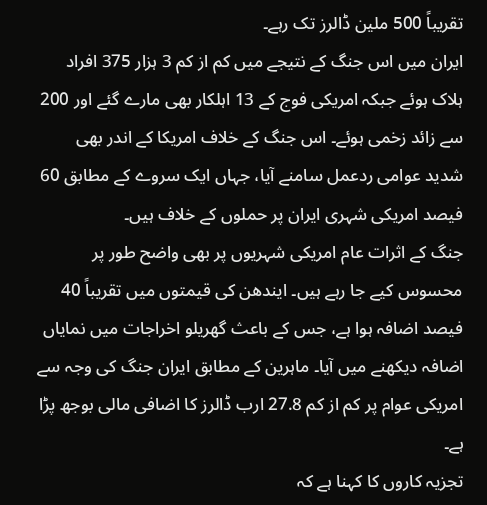تقریباً 500 ملین ڈالرز تک رہے۔
ایران میں اس جنگ کے نتیجے میں کم از کم 3 ہزار 375 افراد ہلاک ہوئے جبکہ امریکی فوج کے 13 اہلکار بھی مارے گئے اور 200 سے زائد زخمی ہوئے۔ اس جنگ کے خلاف امریکا کے اندر بھی شدید عوامی ردعمل سامنے آیا، جہاں ایک سروے کے مطابق 60 فیصد امریکی شہری ایران پر حملوں کے خلاف ہیں۔
جنگ کے اثرات عام امریکی شہریوں پر بھی واضح طور پر محسوس کیے جا رہے ہیں۔ ایندھن کی قیمتوں میں تقریباً 40 فیصد اضافہ ہوا ہے، جس کے باعث گھریلو اخراجات میں نمایاں اضافہ دیکھنے میں آیا۔ ماہرین کے مطابق ایران جنگ کی وجہ سے امریکی عوام پر کم از کم 27.8 ارب ڈالرز کا اضافی مالی بوجھ پڑا ہے۔
تجزیہ کاروں کا کہنا ہے کہ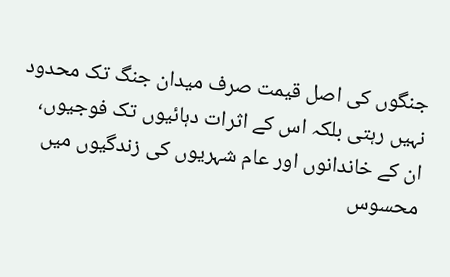جنگوں کی اصل قیمت صرف میدان جنگ تک محدود نہیں رہتی بلکہ اس کے اثرات دہائیوں تک فوجیوں، ان کے خاندانوں اور عام شہریوں کی زندگیوں میں محسوس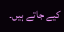کیے جاتے ہیں۔